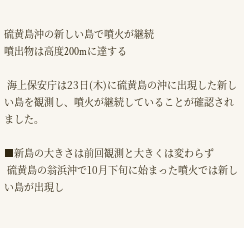硫黄島沖の新しい島で噴火が継続
噴出物は高度200mに達する

 海上保安庁は23日(木)に硫黄島の沖に出現した新しい島を観測し、噴火が継続していることが確認されました。

■新島の大きさは前回観測と大きくは変わらず
 硫黄島の翁浜沖で10月下旬に始まった噴火では新しい島が出現し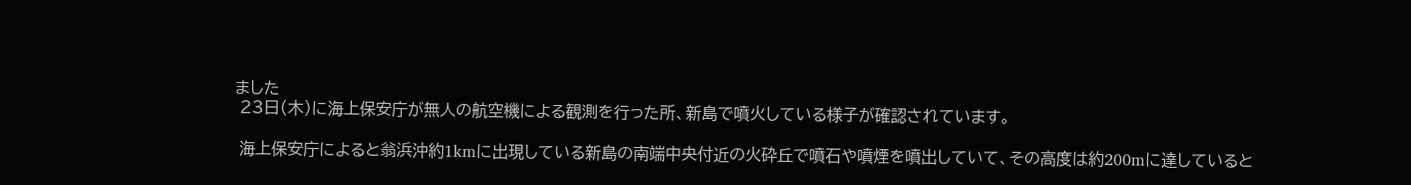ました
 23日(木)に海上保安庁が無人の航空機による観測を行った所、新島で噴火している様子が確認されています。

 海上保安庁によると翁浜沖約1kmに出現している新島の南端中央付近の火砕丘で噴石や噴煙を噴出していて、その高度は約200mに達していると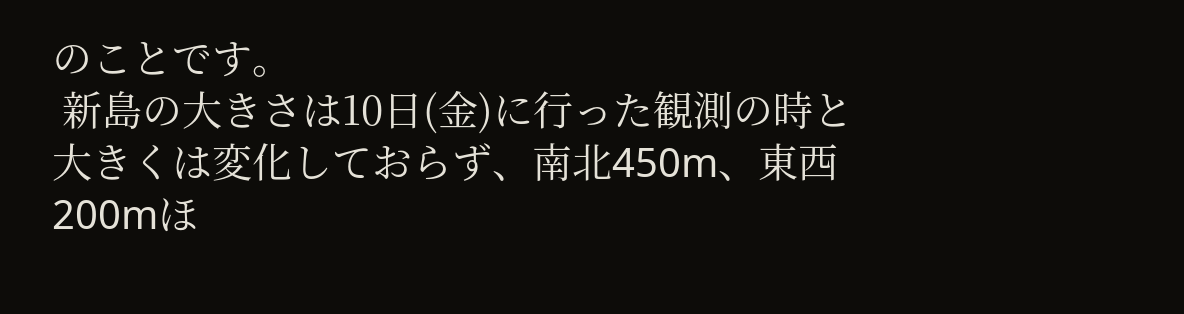のことです。
 新島の大きさは10日(金)に行った観測の時と大きくは変化しておらず、南北450m、東西200mほ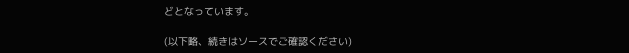どとなっています。

(以下略、続きはソースでご確認ください)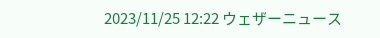2023/11/25 12:22 ウェザーニュース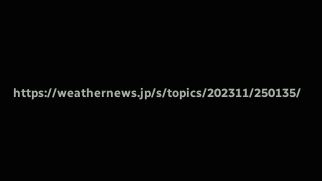https://weathernews.jp/s/topics/202311/250135/